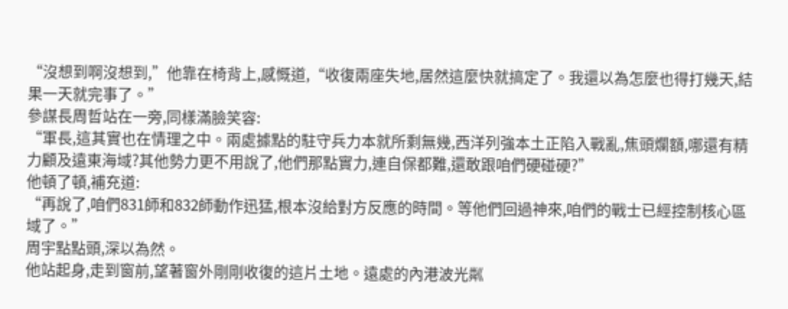“沒想到啊沒想到,”他靠在椅背上,感慨道,“收復兩座失地,居然這麼快就搞定了。我還以為怎麼也得打幾天,結果一天就完事了。”
參謀長周哲站在一旁,同樣滿臉笑容:
“軍長,這其實也在情理之中。兩處據點的駐守兵力本就所剩無幾,西洋列強本土正陷入戰亂,焦頭爛額,哪還有精力顧及遠東海域?其他勢力更不用說了,他們那點實力,連自保都難,還敢跟咱們硬碰硬?”
他頓了頓,補充道:
“再說了,咱們831師和832師動作迅猛,根本沒給對方反應的時間。等他們回過神來,咱們的戰士已經控制核心區域了。”
周宇點點頭,深以為然。
他站起身,走到窗前,望著窗外剛剛收復的這片土地。遠處的內港波光粼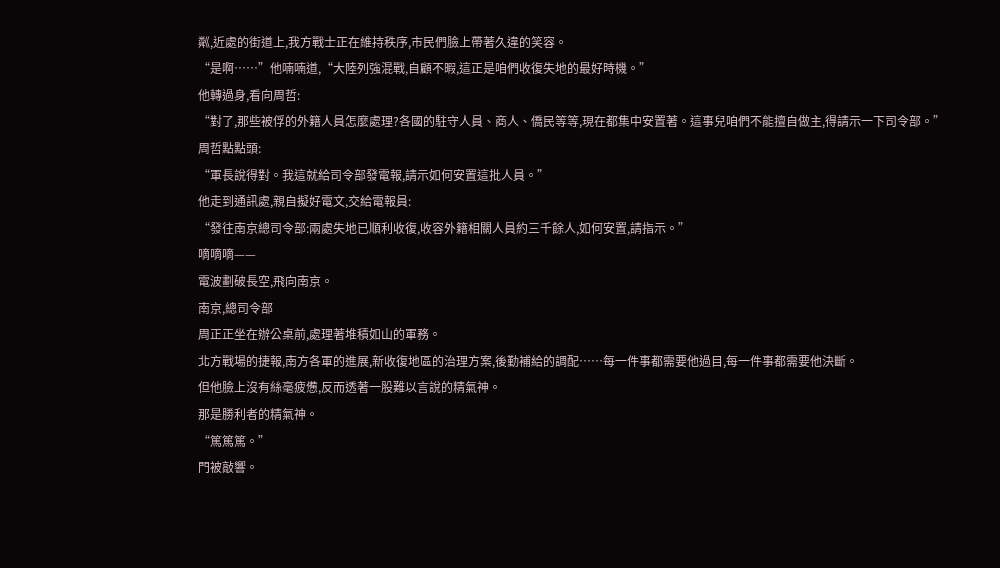粼,近處的街道上,我方戰士正在維持秩序,市民們臉上帶著久違的笑容。
“是啊……”他喃喃道,“大陸列強混戰,自顧不暇,這正是咱們收復失地的最好時機。”
他轉過身,看向周哲:
“對了,那些被俘的外籍人員怎麼處理?各國的駐守人員、商人、僑民等等,現在都集中安置著。這事兒咱們不能擅自做主,得請示一下司令部。”
周哲點點頭:
“軍長說得對。我這就給司令部發電報,請示如何安置這批人員。”
他走到通訊處,親自擬好電文,交給電報員:
“發往南京總司令部:兩處失地已順利收復,收容外籍相關人員約三千餘人,如何安置,請指示。”
嘀嘀嘀——
電波劃破長空,飛向南京。
南京,總司令部
周正正坐在辦公桌前,處理著堆積如山的軍務。
北方戰場的捷報,南方各軍的進展,新收復地區的治理方案,後勤補給的調配……每一件事都需要他過目,每一件事都需要他決斷。
但他臉上沒有絲毫疲憊,反而透著一股難以言說的精氣神。
那是勝利者的精氣神。
“篤篤篤。”
門被敲響。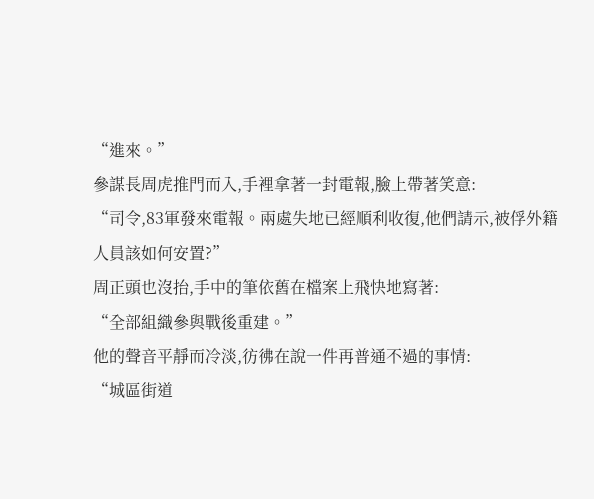“進來。”
參謀長周虎推門而入,手裡拿著一封電報,臉上帶著笑意:
“司令,83軍發來電報。兩處失地已經順利收復,他們請示,被俘外籍人員該如何安置?”
周正頭也沒抬,手中的筆依舊在檔案上飛快地寫著:
“全部組織參與戰後重建。”
他的聲音平靜而冷淡,彷彿在說一件再普通不過的事情:
“城區街道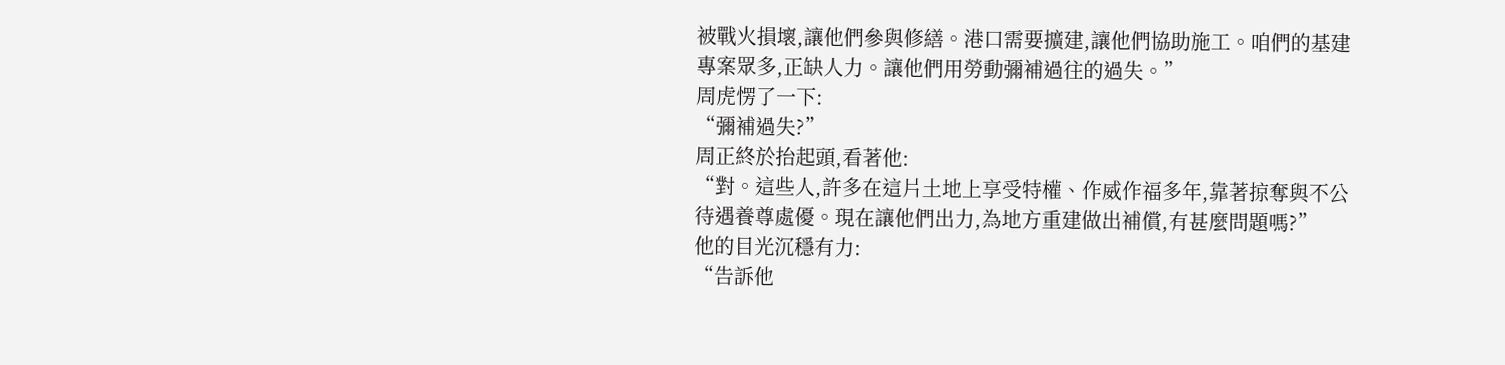被戰火損壞,讓他們參與修繕。港口需要擴建,讓他們協助施工。咱們的基建專案眾多,正缺人力。讓他們用勞動彌補過往的過失。”
周虎愣了一下:
“彌補過失?”
周正終於抬起頭,看著他:
“對。這些人,許多在這片土地上享受特權、作威作福多年,靠著掠奪與不公待遇養尊處優。現在讓他們出力,為地方重建做出補償,有甚麼問題嗎?”
他的目光沉穩有力:
“告訴他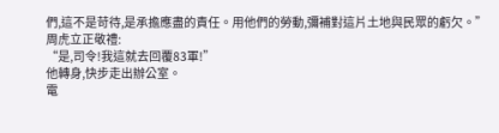們,這不是苛待,是承擔應盡的責任。用他們的勞動,彌補對這片土地與民眾的虧欠。”
周虎立正敬禮:
“是,司令!我這就去回覆83軍!”
他轉身,快步走出辦公室。
電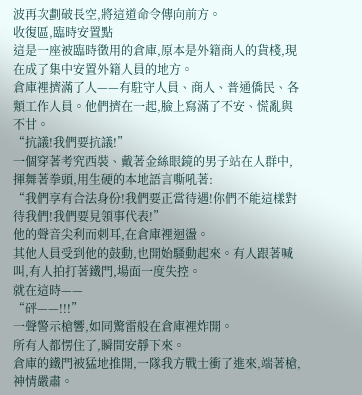波再次劃破長空,將這道命令傳向前方。
收復區,臨時安置點
這是一座被臨時徵用的倉庫,原本是外籍商人的貨棧,現在成了集中安置外籍人員的地方。
倉庫裡擠滿了人——有駐守人員、商人、普通僑民、各類工作人員。他們擠在一起,臉上寫滿了不安、慌亂與不甘。
“抗議!我們要抗議!”
一個穿著考究西裝、戴著金絲眼鏡的男子站在人群中,揮舞著拳頭,用生硬的本地語言嘶吼著:
“我們享有合法身份!我們要正當待遇!你們不能這樣對待我們!我們要見領事代表!”
他的聲音尖利而刺耳,在倉庫裡迴盪。
其他人員受到他的鼓動,也開始騷動起來。有人跟著喊叫,有人拍打著鐵門,場面一度失控。
就在這時——
“砰——!!!”
一聲警示槍響,如同驚雷般在倉庫裡炸開。
所有人都愣住了,瞬間安靜下來。
倉庫的鐵門被猛地推開,一隊我方戰士衝了進來,端著槍,神情嚴肅。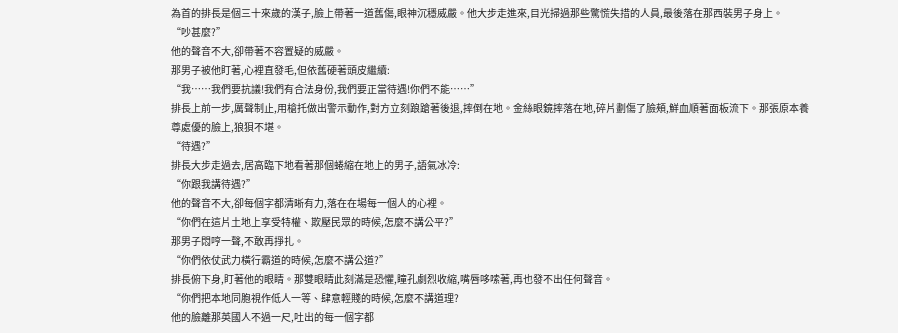為首的排長是個三十來歲的漢子,臉上帶著一道舊傷,眼神沉穩威嚴。他大步走進來,目光掃過那些驚慌失措的人員,最後落在那西裝男子身上。
“吵甚麼?”
他的聲音不大,卻帶著不容置疑的威嚴。
那男子被他盯著,心裡直發毛,但依舊硬著頭皮繼續:
“我……我們要抗議!我們有合法身份,我們要正當待遇!你們不能……”
排長上前一步,厲聲制止,用槍托做出警示動作,對方立刻踉蹌著後退,摔倒在地。金絲眼鏡摔落在地,碎片劃傷了臉頰,鮮血順著面板流下。那張原本養尊處優的臉上,狼狽不堪。
“待遇?”
排長大步走過去,居高臨下地看著那個蜷縮在地上的男子,語氣冰冷:
“你跟我講待遇?”
他的聲音不大,卻每個字都清晰有力,落在在場每一個人的心裡。
“你們在這片土地上享受特權、欺壓民眾的時候,怎麼不講公平?”
那男子悶哼一聲,不敢再掙扎。
“你們依仗武力橫行霸道的時候,怎麼不講公道?”
排長俯下身,盯著他的眼睛。那雙眼睛此刻滿是恐懼,瞳孔劇烈收縮,嘴唇哆嗦著,再也發不出任何聲音。
“你們把本地同胞視作低人一等、肆意輕賤的時候,怎麼不講道理?
他的臉離那英國人不過一尺,吐出的每一個字都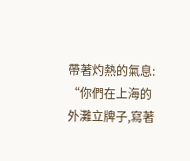帶著灼熱的氣息:
“你們在上海的外灘立牌子,寫著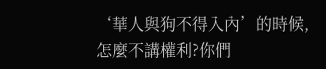‘華人與狗不得入內’的時候,怎麼不講權利?你們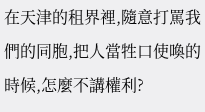在天津的租界裡,隨意打罵我們的同胞,把人當牲口使喚的時候,怎麼不講權利?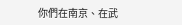你們在南京、在武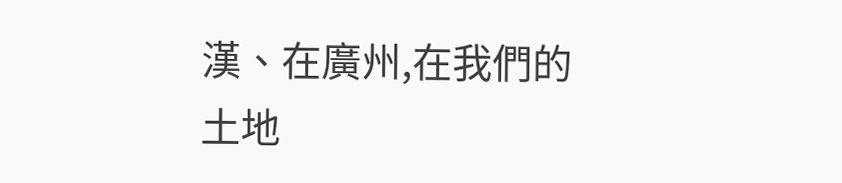漢、在廣州,在我們的土地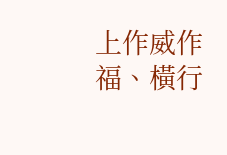上作威作福、橫行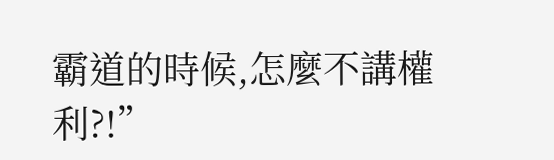霸道的時候,怎麼不講權利?!”